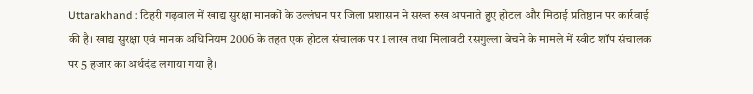Uttarakhand : टिहरी गढ़वाल में खाद्य सुरक्षा मानकों के उल्लंघन पर जिला प्रशासन ने सख्त रुख अपनाते हुए होटल और मिठाई प्रतिष्ठान पर कार्रवाई की है। खाद्य सुरक्षा एवं मानक अधिनियम 2006 के तहत एक होटल संचालक पर 1 लाख तथा मिलावटी रसगुल्ला बेचने के मामले में स्वीट शॉप संचालक पर 5 हजार का अर्थदंड लगाया गया है।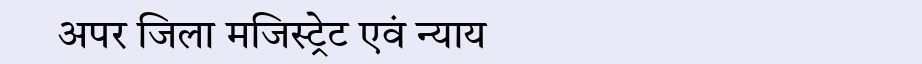अपर जिला मजिस्ट्रेट एवं न्याय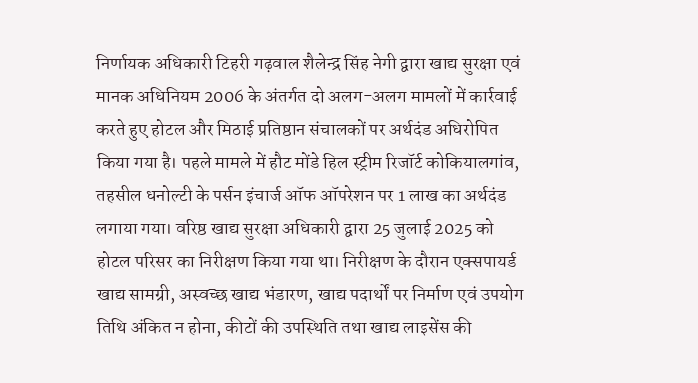निर्णायक अधिकारी टिहरी गढ़वाल शैलेन्द्र सिंह नेगी द्वारा खाद्य सुरक्षा एवं मानक अधिनियम 2006 के अंतर्गत दो अलग-अलग मामलों में कार्रवाई करते हुए होटल और मिठाई प्रतिष्ठान संचालकों पर अर्थदंड अधिरोपित किया गया है। पहले मामले में हौट मोंडे हिल स्ट्रीम रिजॉर्ट कोकियालगांव, तहसील धनोल्टी के पर्सन इंचार्ज ऑफ ऑपरेशन पर 1 लाख का अर्थदंड लगाया गया। वरिष्ठ खाद्य सुरक्षा अधिकारी द्वारा 25 जुलाई 2025 को होटल परिसर का निरीक्षण किया गया था। निरीक्षण के दौरान एक्सपायर्ड खाद्य सामग्री, अस्वच्छ खाद्य भंडारण, खाद्य पदार्थों पर निर्माण एवं उपयोग तिथि अंकित न होना, कीटों की उपस्थिति तथा खाद्य लाइसेंस की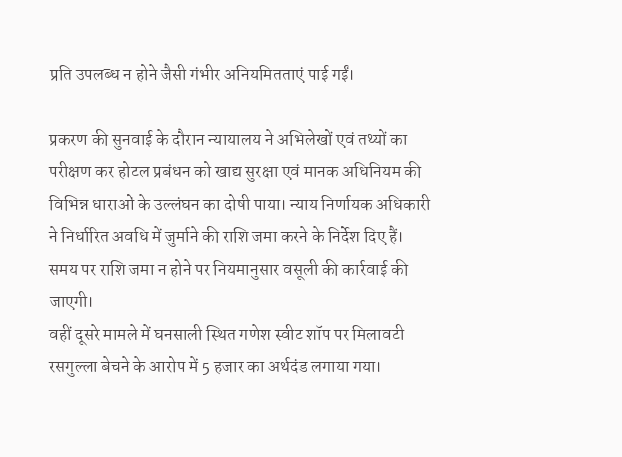प्रति उपलब्ध न होने जैसी गंभीर अनियमितताएं पाई गईं।

प्रकरण की सुनवाई के दौरान न्यायालय ने अभिलेखों एवं तथ्यों का परीक्षण कर होटल प्रबंधन को खाद्य सुरक्षा एवं मानक अधिनियम की विभिन्न धाराओं के उल्लंघन का दोषी पाया। न्याय निर्णायक अधिकारी ने निर्धारित अवधि में जुर्माने की राशि जमा करने के निर्देश दिए हैं। समय पर राशि जमा न होने पर नियमानुसार वसूली की कार्रवाई की जाएगी।
वहीं दूसरे मामले में घनसाली स्थित गणेश स्वीट शॉप पर मिलावटी रसगुल्ला बेचने के आरोप में 5 हजार का अर्थदंड लगाया गया।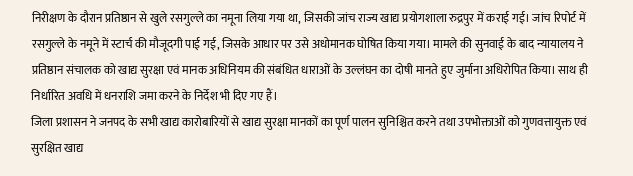निरीक्षण के दौरान प्रतिष्ठान से खुले रसगुल्ले का नमूना लिया गया था, जिसकी जांच राज्य खाद्य प्रयोगशाला रुद्रपुर में कराई गई। जांच रिपोर्ट में रसगुल्ले के नमूने में स्टार्च की मौजूदगी पाई गई, जिसके आधार पर उसे अधोमानक घोषित किया गया। मामले की सुनवाई के बाद न्यायालय ने प्रतिष्ठान संचालक को खाद्य सुरक्षा एवं मानक अधिनियम की संबंधित धाराओं के उल्लंघन का दोषी मानते हुए जुर्माना अधिरोपित किया। साथ ही निर्धारित अवधि में धनराशि जमा करने के निर्देश भी दिए गए हैं।
जिला प्रशासन ने जनपद के सभी खाद्य कारोबारियों से खाद्य सुरक्षा मानकों का पूर्ण पालन सुनिश्चित करने तथा उपभोक्ताओं को गुणवत्तायुक्त एवं सुरक्षित खाद्य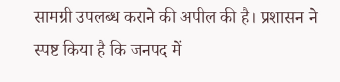सामग्री उपलब्ध कराने की अपील की है। प्रशासन ने स्पष्ट किया है कि जनपद में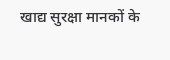खाद्य सुरक्षा मानकों के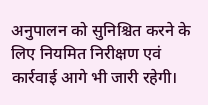अनुपालन को सुनिश्चित करने के लिए नियमित निरीक्षण एवं कार्रवाई आगे भी जारी रहेगी।